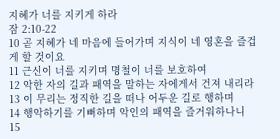지혜가 너를 지키게 하라
잠 2:10-22
10 곧 지혜가 네 마음에 들어가며 지식이 네 영혼을 즐겁게 할 것이요
11 근신이 너를 지키며 명철이 너를 보호하여
12 악한 자의 길과 패역을 말하는 자에게서 건져 내리라
13 이 무리는 정직한 길을 떠나 어두운 길로 행하며
14 행악하기를 기뻐하며 악인의 패역을 즐거워하나니
15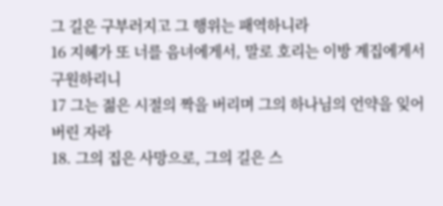그 길은 구부러지고 그 행위는 패역하니라
16 지혜가 또 너를 음녀에게서, 말로 호리는 이방 계집에게서 구원하리니
17 그는 젊은 시절의 짝을 버리며 그의 하나님의 언약을 잊어버린 자라
18. 그의 집은 사망으로, 그의 길은 스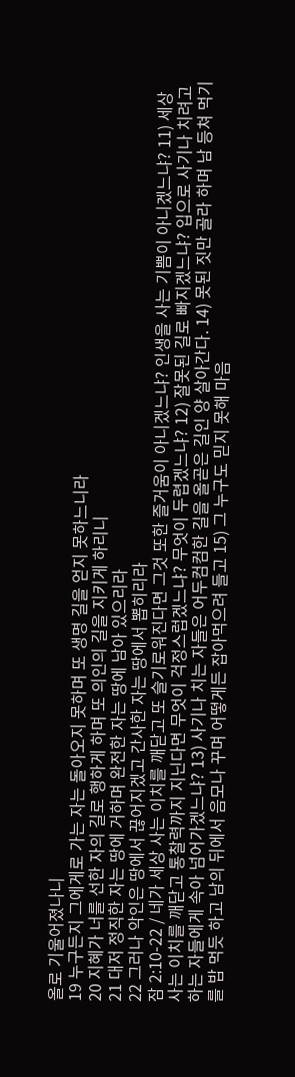올로 기울어졌나니
19 누구든지 그에게로 가는 자는 돌아오지 못하며 또 생명 길을 얻지 못하느니라
20 지혜가 너를 선한 자의 길로 행하게 하며 또 의인의 길을 지키게 하리니
21 대저 정직한 자는 땅에 거하며 완전한 자는 땅에 남아 있으리라
22 그러나 악인은 땅에서 끊어지겠고 간사한 자는 땅에서 뽑히리라
잠 2:10-22 / 네가 세상 사는 이치를 깨닫고 또 슬기로워진다면 그것 또한 즐거움이 아니겠느냐? 인생을 사는 기쁨이 아니겠느냐? 11) 세상 사는 이치를 깨닫고 통찰력까지 지닌다면 무엇이 걱정스럽겠느냐? 무엇이 두렵겠느냐? 12) 잘못된 길로 빠지겠느냐? 입으로 사기나 치려고 하는 자들에게 속아 넘어가겠느냐? 13) 사기나 치는 자들은 어두컴컴한 길을 올곧은 길인 양 살아간다. 14) 못된 짓만 골라 하며 남 등쳐 먹기를 밥 먹듯 하고 남의 뒤에서 음모나 꾸며 어떻게든 잡아먹으려 들고 15) 그 누구도 믿지 못해 마음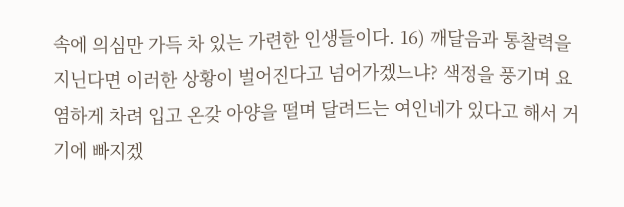속에 의심만 가득 차 있는 가련한 인생들이다. 16) 깨달음과 통찰력을 지닌다면 이러한 상황이 벌어진다고 넘어가겠느냐? 색정을 풍기며 요염하게 차려 입고 온갖 아양을 떨며 달려드는 여인네가 있다고 해서 거기에 빠지겠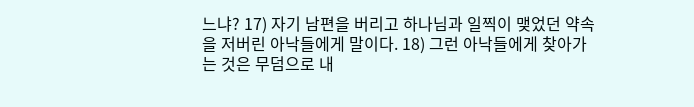느냐? 17) 자기 남편을 버리고 하나님과 일찍이 맺었던 약속을 저버린 아낙들에게 말이다. 18) 그런 아낙들에게 찾아가는 것은 무덤으로 내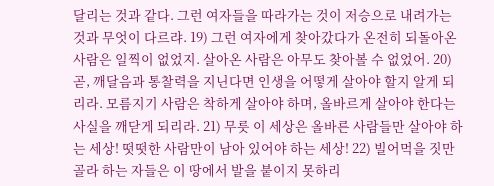달리는 것과 같다. 그런 여자들을 따라가는 것이 저승으로 내려가는 것과 무엇이 다르랴. 19) 그런 여자에게 찾아갔다가 온전히 되돌아온 사람은 일찍이 없었지. 살아온 사람은 아무도 찾아볼 수 없었어. 20) 곧, 깨달음과 통찰력을 지닌다면 인생을 어떻게 살아야 할지 알게 되리라. 모름지기 사람은 착하게 살아야 하며, 올바르게 살아야 한다는 사실을 깨닫게 되리라. 21) 무릇 이 세상은 올바른 사람들만 살아야 하는 세상! 떳떳한 사람만이 남아 있어야 하는 세상! 22) 빌어먹을 짓만 골라 하는 자들은 이 땅에서 발을 붙이지 못하리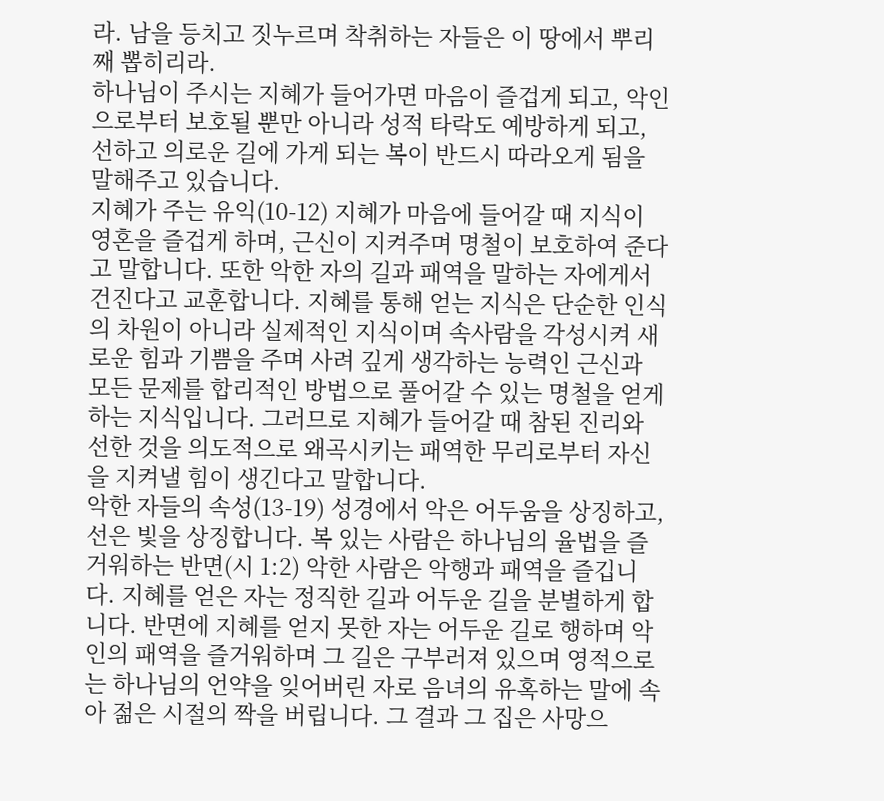라. 남을 등치고 짓누르며 착취하는 자들은 이 땅에서 뿌리째 뽑히리라.
하나님이 주시는 지혜가 들어가면 마음이 즐겁게 되고, 악인으로부터 보호될 뿐만 아니라 성적 타락도 예방하게 되고, 선하고 의로운 길에 가게 되는 복이 반드시 따라오게 됨을 말해주고 있습니다.
지혜가 주는 유익(10-12) 지혜가 마음에 들어갈 때 지식이 영혼을 즐겁게 하며, 근신이 지켜주며 명철이 보호하여 준다고 말합니다. 또한 악한 자의 길과 패역을 말하는 자에게서 건진다고 교훈합니다. 지혜를 통해 얻는 지식은 단순한 인식의 차원이 아니라 실제적인 지식이며 속사람을 각성시켜 새로운 힘과 기쁨을 주며 사려 깊게 생각하는 능력인 근신과 모든 문제를 합리적인 방법으로 풀어갈 수 있는 명철을 얻게 하는 지식입니다. 그러므로 지혜가 들어갈 때 참된 진리와 선한 것을 의도적으로 왜곡시키는 패역한 무리로부터 자신을 지켜낼 힘이 생긴다고 말합니다.
악한 자들의 속성(13-19) 성경에서 악은 어두움을 상징하고, 선은 빛을 상징합니다. 복 있는 사람은 하나님의 율법을 즐거워하는 반면(시 1:2) 악한 사람은 악행과 패역을 즐깁니다. 지혜를 얻은 자는 정직한 길과 어두운 길을 분별하게 합니다. 반면에 지혜를 얻지 못한 자는 어두운 길로 행하며 악인의 패역을 즐거워하며 그 길은 구부러져 있으며 영적으로는 하나님의 언약을 잊어버린 자로 음녀의 유혹하는 말에 속아 젊은 시절의 짝을 버립니다. 그 결과 그 집은 사망으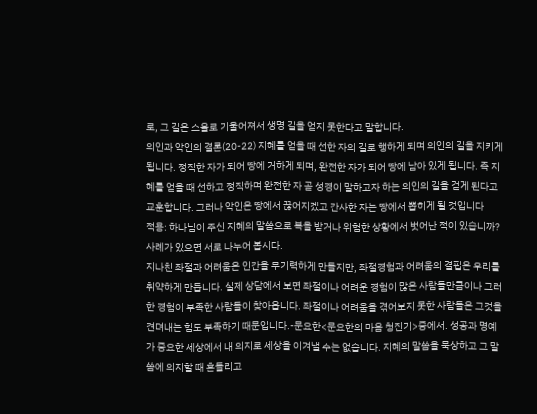로, 그 길은 스올로 기울어져서 생명 길을 얻지 못한다고 말합니다.
의인과 악인의 결론(20-22) 지혜를 얻을 때 선한 자의 길로 행하게 되며 의인의 길을 지키게 됩니다. 정직한 자가 되어 땅에 거하게 되며, 완전한 자가 되어 땅에 남아 있게 됩니다. 즉 지혜를 얻을 때 선하고 정직하며 완전한 자 곧 성경이 말하고자 하는 의인의 길을 걷게 된다고 교훈합니다. 그러나 악인은 땅에서 끊어지겠고 간사한 자는 땅에서 뽑히게 될 것입니다
적용: 하나님이 주신 지혜의 말씀으로 복을 받거나 위험한 상황에서 벗어난 적이 있습니까? 사례가 있으면 서로 나누어 봅시다.
지나친 좌절과 어려움은 인간을 무기력하게 만들지만, 좌절경험과 어려움의 결핍은 우리를 취약하게 만듭니다. 실제 상담에서 보면 좌절이나 어려운 경험이 많은 사람들만큼이나 그러한 경험이 부족한 사람들이 찾아옵니다. 좌절이나 어려움을 겪어보지 못한 사람들은 그것을 견뎌내는 힘도 부족하기 때문입니다.-문요한<문요한의 마음 청진기>중에서. 성공과 명예가 중요한 세상에서 내 의지로 세상을 이겨낼 수는 없습니다. 지혜의 말씀을 묵상하고 그 말씀에 의지할 때 흔들리고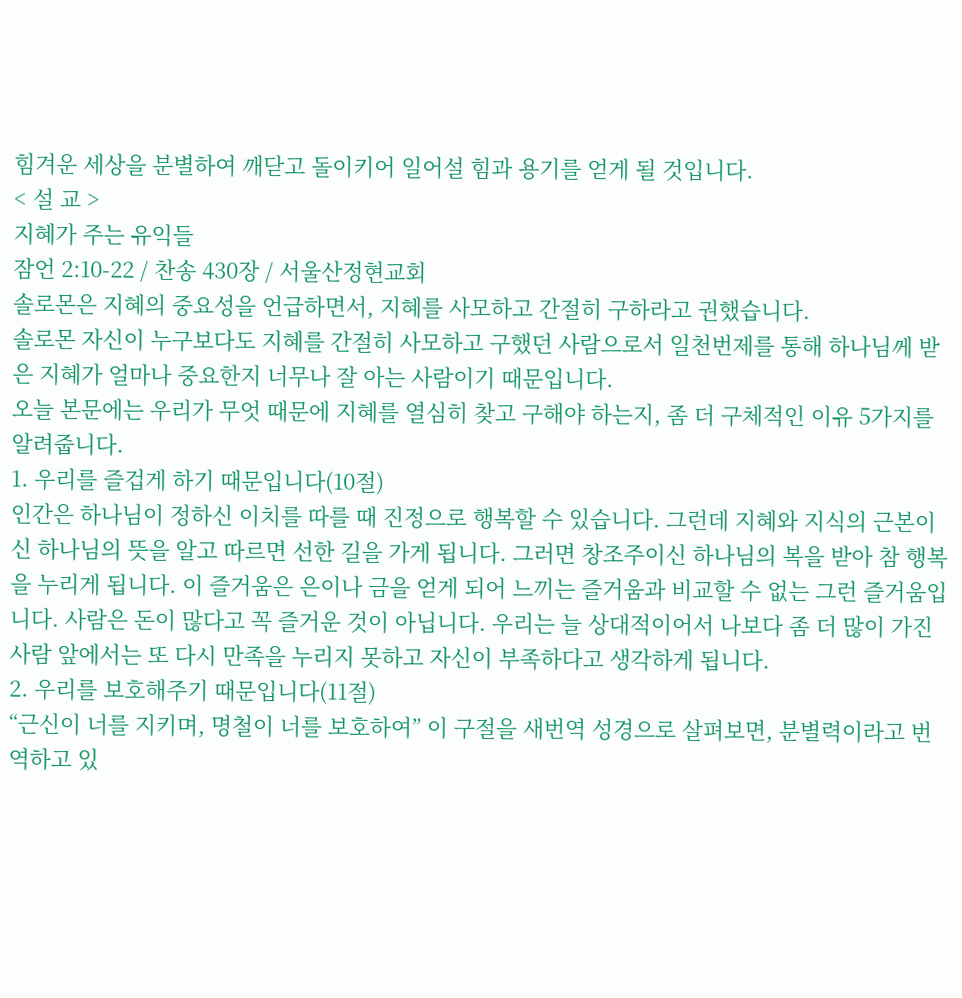힘겨운 세상을 분별하여 깨닫고 돌이키어 일어설 힘과 용기를 얻게 될 것입니다.
< 설 교 >
지혜가 주는 유익들
잠언 2:10-22 / 찬송 430장 / 서울산정현교회
솔로몬은 지혜의 중요성을 언급하면서, 지혜를 사모하고 간절히 구하라고 권했습니다.
솔로몬 자신이 누구보다도 지혜를 간절히 사모하고 구했던 사람으로서 일천번제를 통해 하나님께 받은 지혜가 얼마나 중요한지 너무나 잘 아는 사람이기 때문입니다.
오늘 본문에는 우리가 무엇 때문에 지혜를 열심히 찾고 구해야 하는지, 좀 더 구체적인 이유 5가지를 알려줍니다.
1. 우리를 즐겁게 하기 때문입니다(10절)
인간은 하나님이 정하신 이치를 따를 때 진정으로 행복할 수 있습니다. 그런데 지혜와 지식의 근본이신 하나님의 뜻을 알고 따르면 선한 길을 가게 됩니다. 그러면 창조주이신 하나님의 복을 받아 참 행복을 누리게 됩니다. 이 즐거움은 은이나 금을 얻게 되어 느끼는 즐거움과 비교할 수 없는 그런 즐거움입니다. 사람은 돈이 많다고 꼭 즐거운 것이 아닙니다. 우리는 늘 상대적이어서 나보다 좀 더 많이 가진 사람 앞에서는 또 다시 만족을 누리지 못하고 자신이 부족하다고 생각하게 됩니다.
2. 우리를 보호해주기 때문입니다(11절)
“근신이 너를 지키며, 명철이 너를 보호하여” 이 구절을 새번역 성경으로 살펴보면, 분별력이라고 번역하고 있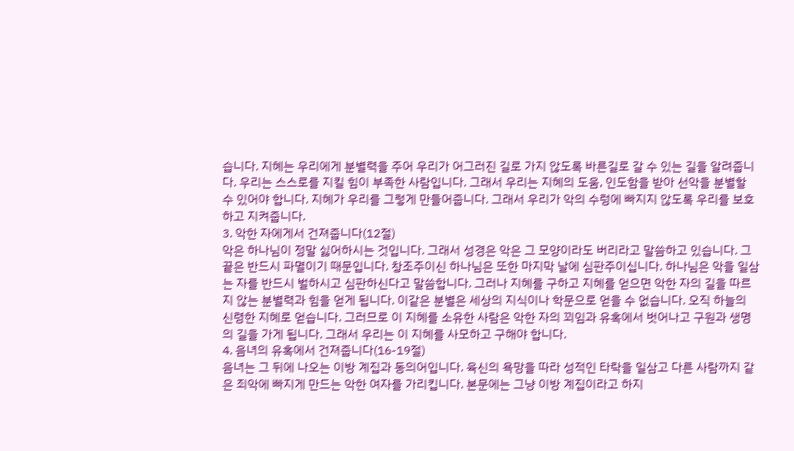습니다. 지혜는 우리에게 분별력을 주어 우리가 어그러진 길로 가지 않도록 바른길로 갈 수 있는 길을 알려줍니다. 우리는 스스로를 지킬 힘이 부족한 사람입니다. 그래서 우리는 지혜의 도움, 인도함을 받아 선악을 분별할 수 있어야 합니다. 지혜가 우리를 그렇게 만들어줍니다. 그래서 우리가 악의 수렁에 빠지지 않도록 우리를 보호하고 지켜줍니다.
3. 악한 자에게서 건져줍니다(12절)
악은 하나님이 정말 싫어하시는 것입니다. 그래서 성경은 악은 그 모양이라도 버리라고 말씀하고 있습니다. 그 끝은 반드시 파멸이기 때문입니다. 창조주이신 하나님은 또한 마지막 날에 심판주이십니다. 하나님은 악을 일삼는 자를 반드시 벌하시고 심판하신다고 말씀합니다. 그러나 지혜를 구하고 지혜를 얻으면 악한 자의 길을 따르지 않는 분별력과 힘을 얻게 됩니다. 이같은 분별은 세상의 지식이나 학문으로 얻을 수 없습니다. 오직 하늘의 신령한 지혜로 얻습니다. 그러므로 이 지혜를 소유한 사람은 악한 자의 꾀임과 유혹에서 벗어나고 구원과 생명의 길을 가게 됩니다. 그래서 우리는 이 지혜를 사모하고 구해야 합니다.
4. 음녀의 유혹에서 건져줍니다(16-19절)
음녀는 그 뒤에 나오는 이방 계집과 동의어입니다. 육신의 욕망을 따라 성적인 타락을 일삼고 다른 사람까지 같은 죄악에 빠지게 만드는 악한 여자를 가리킵니다. 본문에는 그냥 이방 계집이라고 하지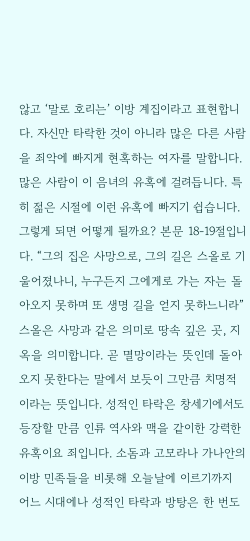않고 ‘말로 호리는’ 이방 계집이라고 표현합니다. 자신만 타락한 것이 아니라 많은 다른 사람을 죄악에 빠지게 현혹하는 여자를 말합니다. 많은 사람이 이 음녀의 유혹에 걸려듭니다. 특히 젊은 시절에 이런 유혹에 빠지기 쉽습니다. 그렇게 되면 어떻게 될까요? 본문 18-19절입니다. “그의 집은 사망으로, 그의 길은 스올로 기울어졌나니, 누구든지 그에게로 가는 자는 돌아오지 못하며 또 생명 길을 얻지 못하느니라”
스올은 사망과 같은 의미로 땅속 깊은 곳, 지옥을 의미합니다. 곧 멸망이라는 뜻인데 돌아오지 못한다는 말에서 보듯이 그만큼 치명적이라는 뜻입니다. 성적인 타락은 창세기에서도 등장할 만큼 인류 역사와 맥을 같이한 강력한 유혹이요 죄입니다. 소돔과 고모라나 가나안의 이방 민족들을 비롯해 오늘날에 이르기까지 어느 시대에나 성적인 타락과 방탕은 한 번도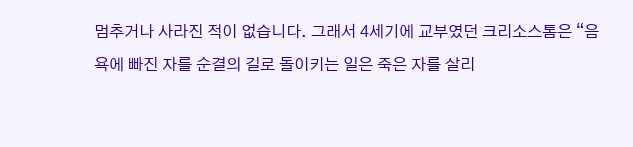멈추거나 사라진 적이 없습니다. 그래서 4세기에 교부였던 크리소스톰은 “음욕에 빠진 자를 순결의 길로 돌이키는 일은 죽은 자를 살리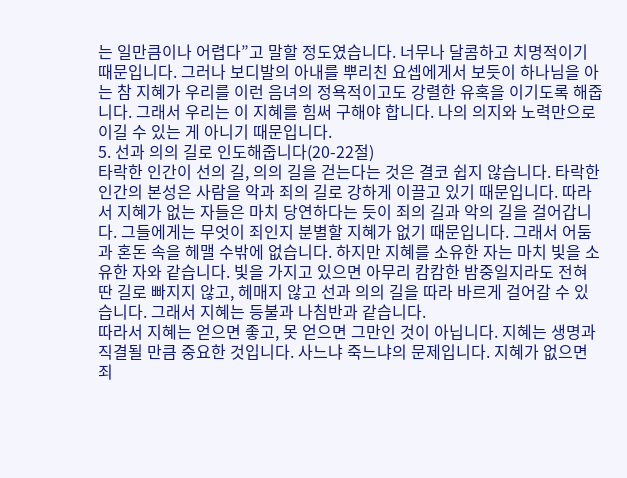는 일만큼이나 어렵다”고 말할 정도였습니다. 너무나 달콤하고 치명적이기 때문입니다. 그러나 보디발의 아내를 뿌리친 요셉에게서 보듯이 하나님을 아는 참 지혜가 우리를 이런 음녀의 정욕적이고도 강렬한 유혹을 이기도록 해줍니다. 그래서 우리는 이 지혜를 힘써 구해야 합니다. 나의 의지와 노력만으로 이길 수 있는 게 아니기 때문입니다.
5. 선과 의의 길로 인도해줍니다(20-22절)
타락한 인간이 선의 길, 의의 길을 걷는다는 것은 결코 쉽지 않습니다. 타락한 인간의 본성은 사람을 악과 죄의 길로 강하게 이끌고 있기 때문입니다. 따라서 지혜가 없는 자들은 마치 당연하다는 듯이 죄의 길과 악의 길을 걸어갑니다. 그들에게는 무엇이 죄인지 분별할 지혜가 없기 때문입니다. 그래서 어둠과 혼돈 속을 헤맬 수밖에 없습니다. 하지만 지혜를 소유한 자는 마치 빛을 소유한 자와 같습니다. 빛을 가지고 있으면 아무리 캄캄한 밤중일지라도 전혀 딴 길로 빠지지 않고, 헤매지 않고 선과 의의 길을 따라 바르게 걸어갈 수 있습니다. 그래서 지혜는 등불과 나침반과 같습니다.
따라서 지혜는 얻으면 좋고, 못 얻으면 그만인 것이 아닙니다. 지혜는 생명과 직결될 만큼 중요한 것입니다. 사느냐 죽느냐의 문제입니다. 지혜가 없으면 죄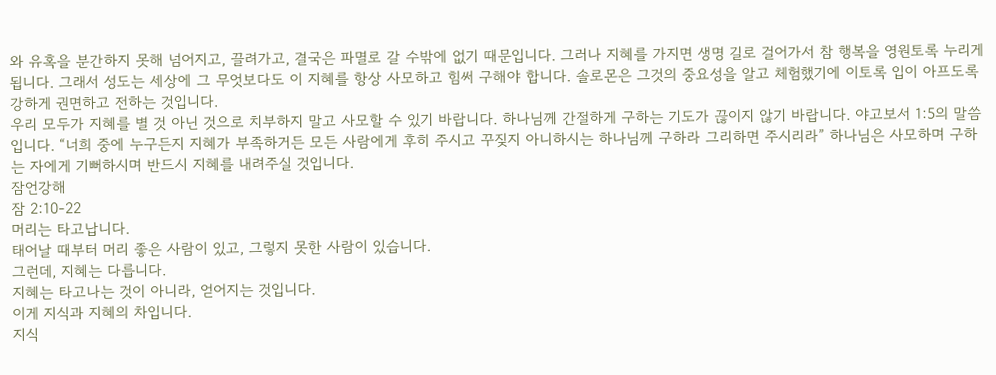와 유혹을 분간하지 못해 넘어지고, 끌려가고, 결국은 파멸로 갈 수밖에 없기 때문입니다. 그러나 지혜를 가지면 생명 길로 걸어가서 참 행복을 영원토록 누리게 됩니다. 그래서 성도는 세상에 그 무엇보다도 이 지혜를 항상 사모하고 힘써 구해야 합니다. 솔로몬은 그것의 중요성을 알고 체험했기에 이토록 입이 아프도록 강하게 권면하고 전하는 것입니다.
우리 모두가 지혜를 별 것 아닌 것으로 치부하지 말고 사모할 수 있기 바랍니다. 하나님께 간절하게 구하는 기도가 끊이지 않기 바랍니다. 야고보서 1:5의 말씀입니다. “너희 중에 누구든지 지혜가 부족하거든 모든 사람에게 후히 주시고 꾸짖지 아니하시는 하나님께 구하라 그리하면 주시리라” 하나님은 사모하며 구하는 자에게 기뻐하시며 반드시 지혜를 내려주실 것입니다.
잠언강해
잠 2:10-22
머리는 타고납니다.
태어날 때부터 머리 좋은 사람이 있고, 그렇지 못한 사람이 있습니다.
그런데, 지혜는 다릅니다.
지혜는 타고나는 것이 아니라, 얻어지는 것입니다.
이게 지식과 지혜의 차입니다.
지식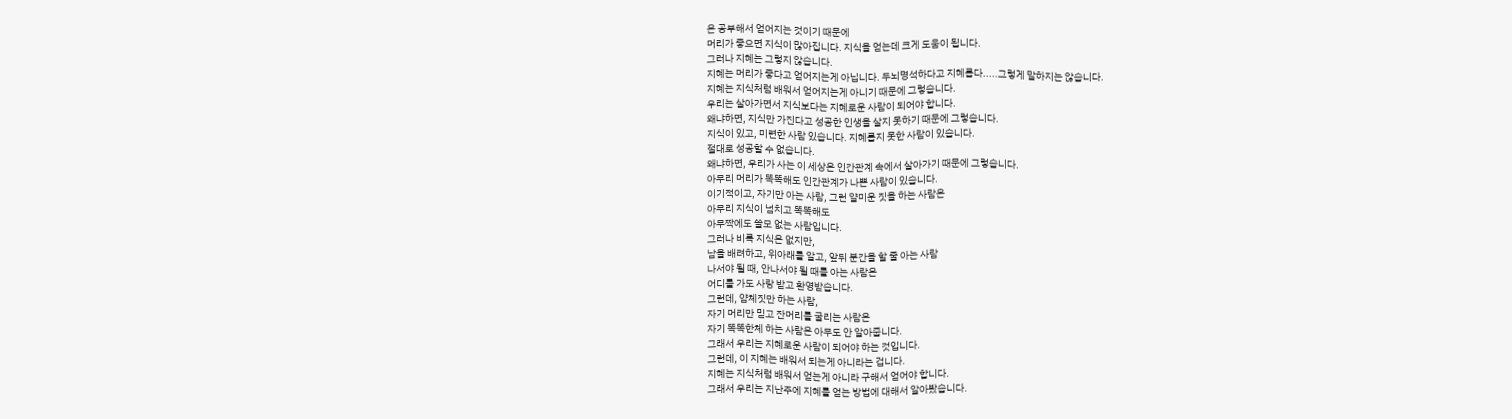은 공부해서 얻어지는 것이기 때문에
머리가 좋으면 지식이 많아집니다. 지식을 얻는데 크게 도움이 됩니다.
그러나 지혜는 그렇지 않습니다.
지혜는 머리가 좋다고 얻어지는게 아닙니다. 두뇌명석하다고 지혜롭다.....그렇게 말하지는 않습니다.
지혜는 지식처럼 배워서 얻어지는게 아니기 때문에 그렇습니다.
우리는 살아가면서 지식보다는 지혜로운 사람이 되어야 합니다.
왜냐하면, 지식만 가진다고 성공한 인생을 살지 못하기 때문에 그렇습니다.
지식이 있고, 미련한 사람 있습니다. 지혜롭지 못한 사람이 있습니다.
절대로 성공할 수 없습니다.
왜냐하면, 우리가 사는 이 세상은 인간관계 속에서 살아가기 때문에 그렇습니다.
아무리 머리가 똑똑해도 인간관계가 나쁜 사람이 있습니다.
이기적이고, 자기만 아는 사람, 그런 얄미운 짓을 하는 사람은
아무리 지식이 넘치고 똑똑해도
아무짝에도 쓸모 없는 사람입니다.
그러나 비록 지식은 없지만,
남을 배려하고, 위아래를 알고, 앞뒤 분간을 할 줄 아는 사람
나서야 될 때, 안나서야 될 때를 아는 사람은
어디를 가도 사랑 받고 환영받습니다.
그런데, 얌체짓만 하는 사람,
자기 머리만 믿고 잔머리를 굴리는 사람은
자기 똑똑한체 하는 사람은 아무도 안 알아줍니다.
그래서 우리는 지혜로운 사람이 되어야 하는 것입니다.
그런데, 이 지혜는 배워서 되는게 아니라는 겁니다.
지혜는 지식처럼 배워서 얻는게 아니라 구해서 얻어야 합니다.
그래서 우리는 지난주에 지혜를 얻는 방법에 대해서 알아봤습니다.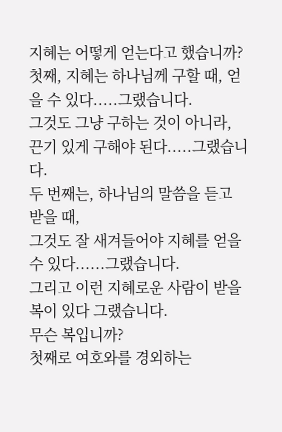지혜는 어떻게 얻는다고 했습니까?
첫째, 지혜는 하나님께 구할 때, 얻을 수 있다.....그랬습니다.
그것도 그냥 구하는 것이 아니라, 끈기 있게 구해야 된다.....그랬습니다.
두 번째는, 하나님의 말씀을 듣고 받을 때,
그것도 잘 새겨들어야 지혜를 얻을 수 있다......그랬습니다.
그리고 이런 지혜로운 사람이 받을 복이 있다 그랬습니다.
무슨 복입니까?
첫째로 여호와를 경외하는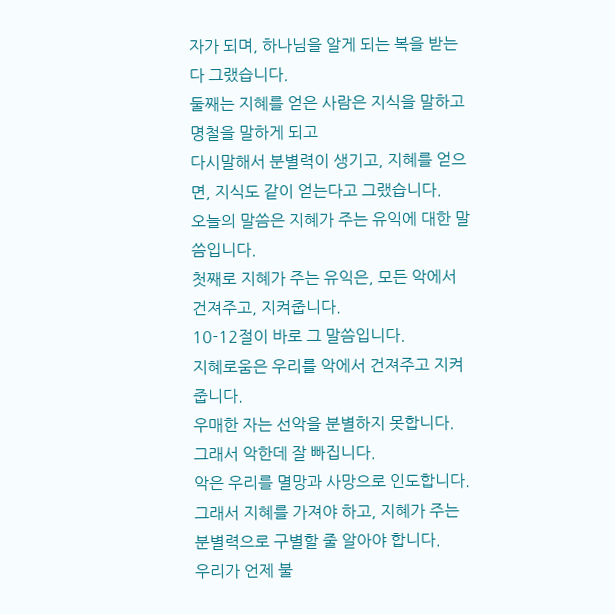자가 되며, 하나님을 알게 되는 복을 받는다 그랬습니다.
둘째는 지혜를 얻은 사람은 지식을 말하고 명철을 말하게 되고
다시말해서 분별력이 생기고, 지혜를 얻으면, 지식도 같이 얻는다고 그랬습니다.
오늘의 말씀은 지혜가 주는 유익에 대한 말씀입니다.
첫째로 지혜가 주는 유익은, 모든 악에서 건져주고, 지켜줍니다.
10-12절이 바로 그 말씀입니다.
지혜로움은 우리를 악에서 건져주고 지켜줍니다.
우매한 자는 선악을 분별하지 못합니다. 그래서 악한데 잘 빠집니다.
악은 우리를 멸망과 사망으로 인도합니다.
그래서 지혜를 가져야 하고, 지혜가 주는 분별력으로 구별할 줄 알아야 합니다.
우리가 언제 불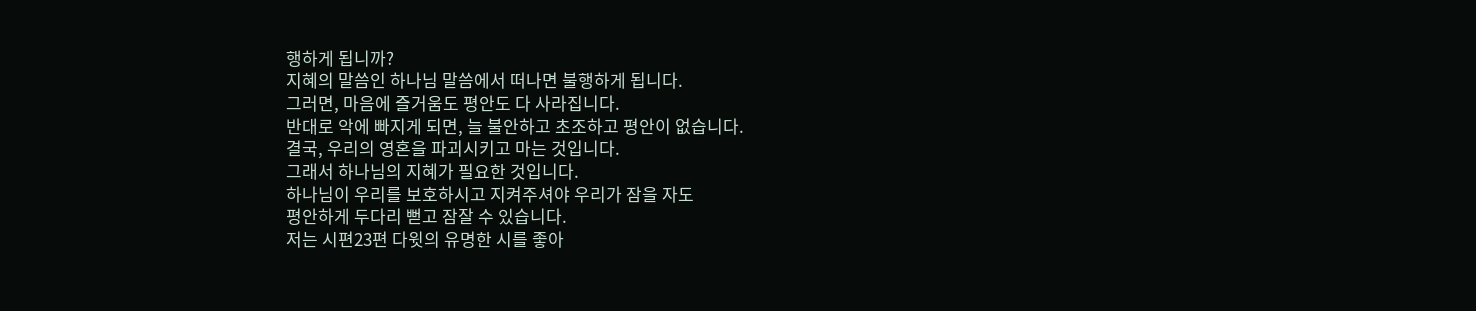행하게 됩니까?
지혜의 말씀인 하나님 말씀에서 떠나면 불행하게 됩니다.
그러면, 마음에 즐거움도 평안도 다 사라집니다.
반대로 악에 빠지게 되면, 늘 불안하고 초조하고 평안이 없습니다.
결국, 우리의 영혼을 파괴시키고 마는 것입니다.
그래서 하나님의 지혜가 필요한 것입니다.
하나님이 우리를 보호하시고 지켜주셔야 우리가 잠을 자도
평안하게 두다리 뻗고 잠잘 수 있습니다.
저는 시편23편 다윗의 유명한 시를 좋아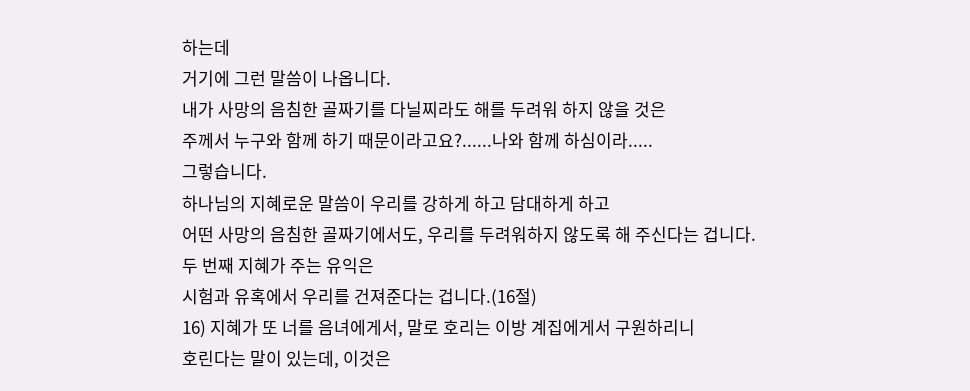하는데
거기에 그런 말씀이 나옵니다.
내가 사망의 음침한 골짜기를 다닐찌라도 해를 두려워 하지 않을 것은
주께서 누구와 함께 하기 때문이라고요?......나와 함께 하심이라.....
그렇습니다.
하나님의 지혜로운 말씀이 우리를 강하게 하고 담대하게 하고
어떤 사망의 음침한 골짜기에서도, 우리를 두려워하지 않도록 해 주신다는 겁니다.
두 번째 지혜가 주는 유익은
시험과 유혹에서 우리를 건져준다는 겁니다.(16절)
16) 지혜가 또 너를 음녀에게서, 말로 호리는 이방 계집에게서 구원하리니
호린다는 말이 있는데, 이것은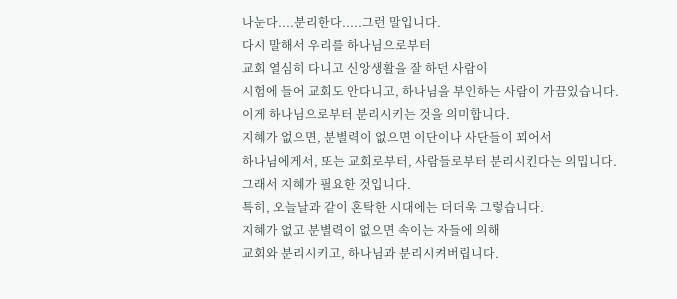나눈다....분리한다.....그런 말입니다.
다시 말해서 우리를 하나님으로부터
교회 열심히 다니고 신앙생활을 잘 하던 사람이
시험에 들어 교회도 안다니고, 하나님을 부인하는 사람이 가끔있습니다.
이게 하나님으로부터 분리시키는 것을 의미합니다.
지혜가 없으면, 분별력이 없으면 이단이나 사단들이 꾀어서
하나님에게서, 또는 교회로부터, 사람들로부터 분리시킨다는 의밉니다.
그래서 지혜가 필요한 것입니다.
특히, 오늘날과 같이 혼탁한 시대에는 더더욱 그렇습니다.
지혜가 없고 분별력이 없으면 속이는 자들에 의해
교회와 분리시키고, 하나님과 분리시켜버립니다.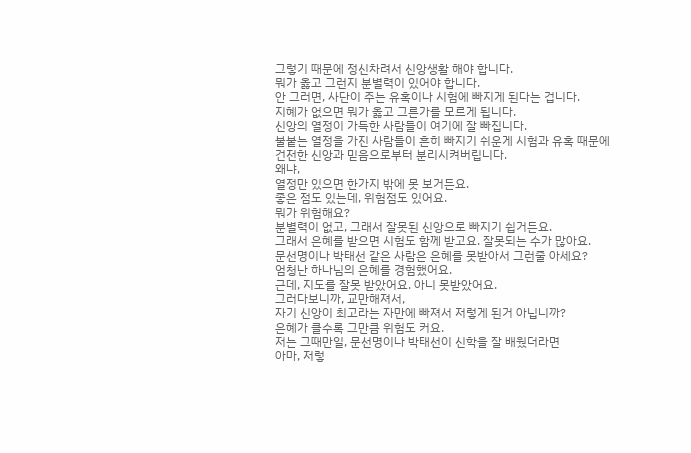그렇기 때문에 정신차려서 신앙생활 해야 합니다.
뭐가 옳고 그런지 분별력이 있어야 합니다.
안 그러면, 사단이 주는 유혹이나 시험에 빠지게 된다는 겁니다.
지혜가 없으면 뭐가 옳고 그른가를 모르게 됩니다.
신앙의 열정이 가득한 사람들이 여기에 잘 빠집니다.
불붙는 열정을 가진 사람들이 흔히 빠지기 쉬운게 시험과 유혹 때문에
건전한 신앙과 믿음으로부터 분리시켜버립니다.
왜냐,
열정만 있으면 한가지 밖에 못 보거든요.
좋은 점도 있는데, 위험점도 있어요.
뭐가 위험해요?
분별력이 없고, 그래서 잘못된 신앙으로 빠지기 쉽거든요.
그래서 은혜를 받으면 시험도 함께 받고요. 잘못되는 수가 많아요.
문선명이나 박태선 같은 사람은 은혜를 못받아서 그런줄 아세요?
엄청난 하나님의 은혜를 경험했어요.
근데, 지도를 잘못 받았어요. 아니 못받았어요.
그러다보니까, 교만해져서,
자기 신앙이 최고라는 자만에 빠져서 저렇게 된거 아닙니까?
은혜가 클수록 그만큼 위험도 커요.
저는 그때만일, 문선명이나 박태선이 신학을 잘 배웠더라면
아마, 저렇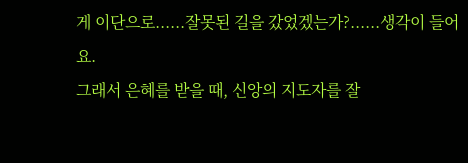게 이단으로......잘못된 길을 갔었겠는가?......생각이 들어요.
그래서 은혜를 받을 때, 신앙의 지도자를 잘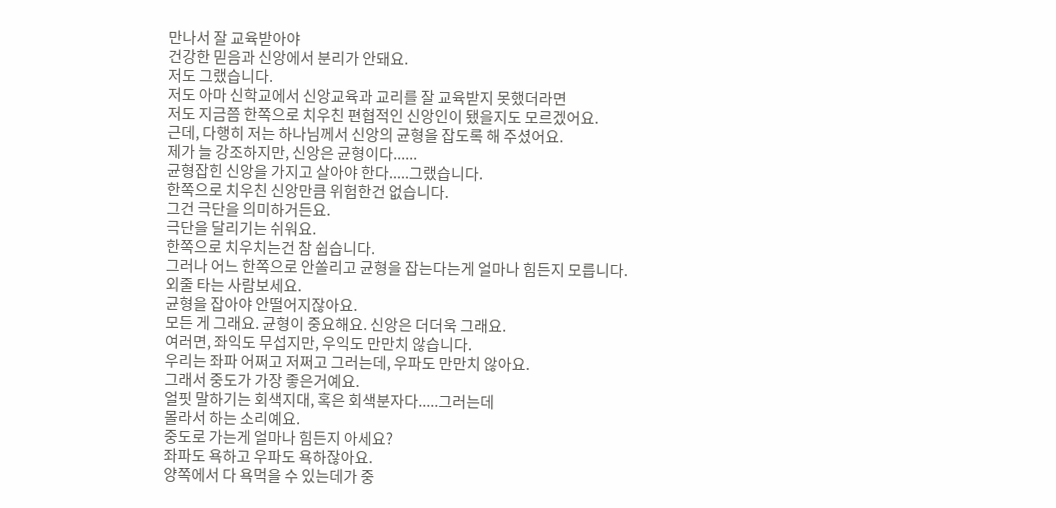만나서 잘 교육받아야
건강한 믿음과 신앙에서 분리가 안돼요.
저도 그랬습니다.
저도 아마 신학교에서 신앙교육과 교리를 잘 교육받지 못했더라면
저도 지금쯤 한쪽으로 치우친 편협적인 신앙인이 됐을지도 모르겠어요.
근데, 다행히 저는 하나님께서 신앙의 균형을 잡도록 해 주셨어요.
제가 늘 강조하지만, 신앙은 균형이다......
균형잡힌 신앙을 가지고 살아야 한다.....그랬습니다.
한쪽으로 치우친 신앙만큼 위험한건 없습니다.
그건 극단을 의미하거든요.
극단을 달리기는 쉬워요.
한쪽으로 치우치는건 참 쉽습니다.
그러나 어느 한쪽으로 안쏠리고 균형을 잡는다는게 얼마나 힘든지 모릅니다.
외줄 타는 사람보세요.
균형을 잡아야 안떨어지잖아요.
모든 게 그래요. 균형이 중요해요. 신앙은 더더욱 그래요.
여러면, 좌익도 무섭지만, 우익도 만만치 않습니다.
우리는 좌파 어쩌고 저쩌고 그러는데, 우파도 만만치 않아요.
그래서 중도가 가장 좋은거예요.
얼핏 말하기는 회색지대, 혹은 회색분자다.....그러는데
몰라서 하는 소리예요.
중도로 가는게 얼마나 힘든지 아세요?
좌파도 욕하고 우파도 욕하잖아요.
양쪽에서 다 욕먹을 수 있는데가 중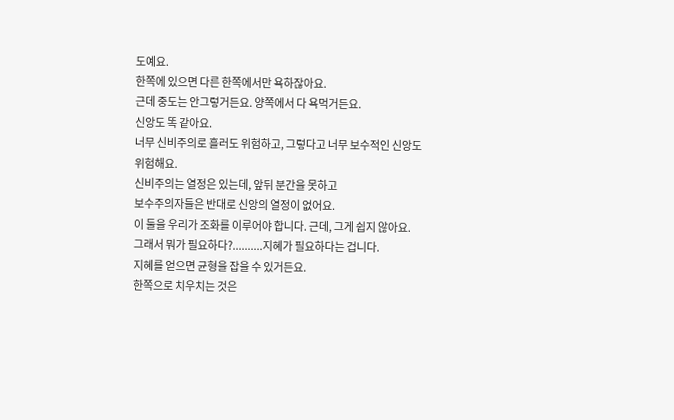도예요.
한쪽에 있으면 다른 한쪽에서만 욕하잖아요.
근데 중도는 안그렇거든요. 양쪽에서 다 욕먹거든요.
신앙도 똑 같아요.
너무 신비주의로 흘러도 위험하고, 그렇다고 너무 보수적인 신앙도 위험해요.
신비주의는 열정은 있는데, 앞뒤 분간을 못하고
보수주의자들은 반대로 신앙의 열정이 없어요.
이 둘을 우리가 조화를 이루어야 합니다. 근데, 그게 쉽지 않아요.
그래서 뭐가 필요하다?..........지혜가 필요하다는 겁니다.
지혜를 얻으면 균형을 잡을 수 있거든요.
한쪽으로 치우치는 것은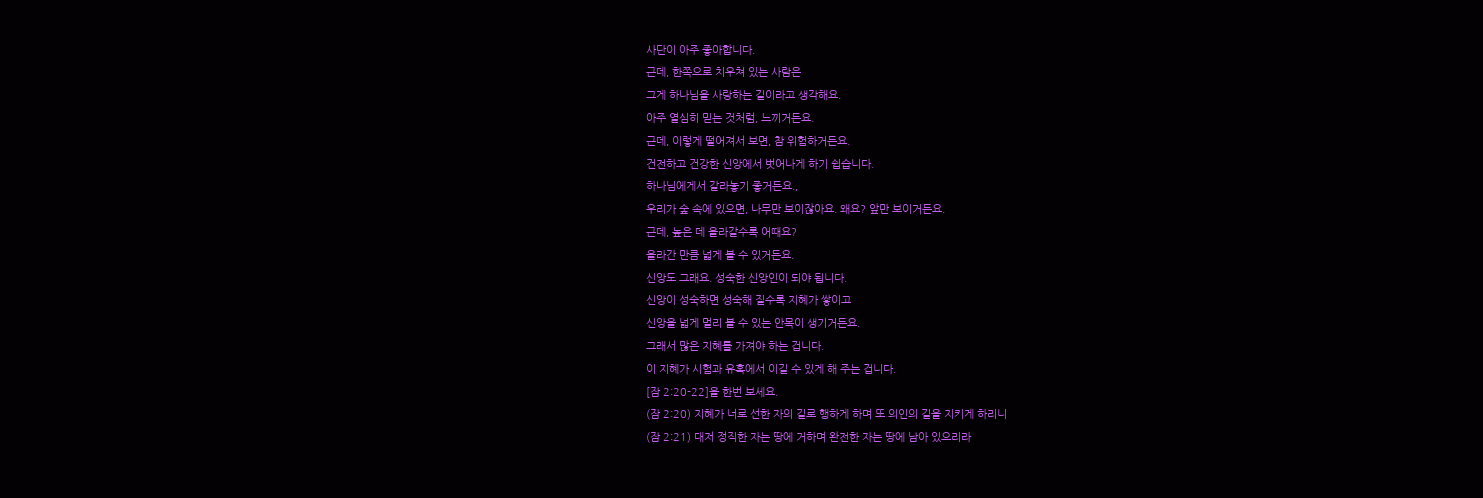사단이 아주 좋아합니다.
근데, 한쪽으로 치우쳐 있는 사람은
그게 하나님을 사랑하는 길이라고 생각해요.
아주 열심히 믿는 것처럼, 느끼거든요.
근데, 이렇게 떨어져서 보면, 참 위험하거든요.
건전하고 건강한 신앙에서 벗어나게 하기 쉽습니다.
하나님에게서 갈라놓기 좋거든요.,
우리가 숲 속에 있으면, 나무만 보이잖아요. 왜요? 앞만 보이거든요.
근데, 높은 데 올라갈수록 어때요?
올라간 만큼 넓게 볼 수 있거든요.
신앙도 그래요. 성숙한 신앙인이 되야 됩니다.
신앙이 성숙하면 성숙해 질수록 지혜가 쌓이고
신앙을 넓게 멀리 볼 수 있는 안목이 생기거든요.
그래서 많은 지혜를 가져야 하는 겁니다.
이 지혜가 시험과 유혹에서 이길 수 있게 해 주는 겁니다.
[잠 2:20-22]을 한번 보세요.
(잠 2:20) 지혜가 너로 선한 자의 길로 행하게 하며 또 의인의 길을 지키게 하리니
(잠 2:21) 대저 정직한 자는 땅에 거하며 완전한 자는 땅에 남아 있으리라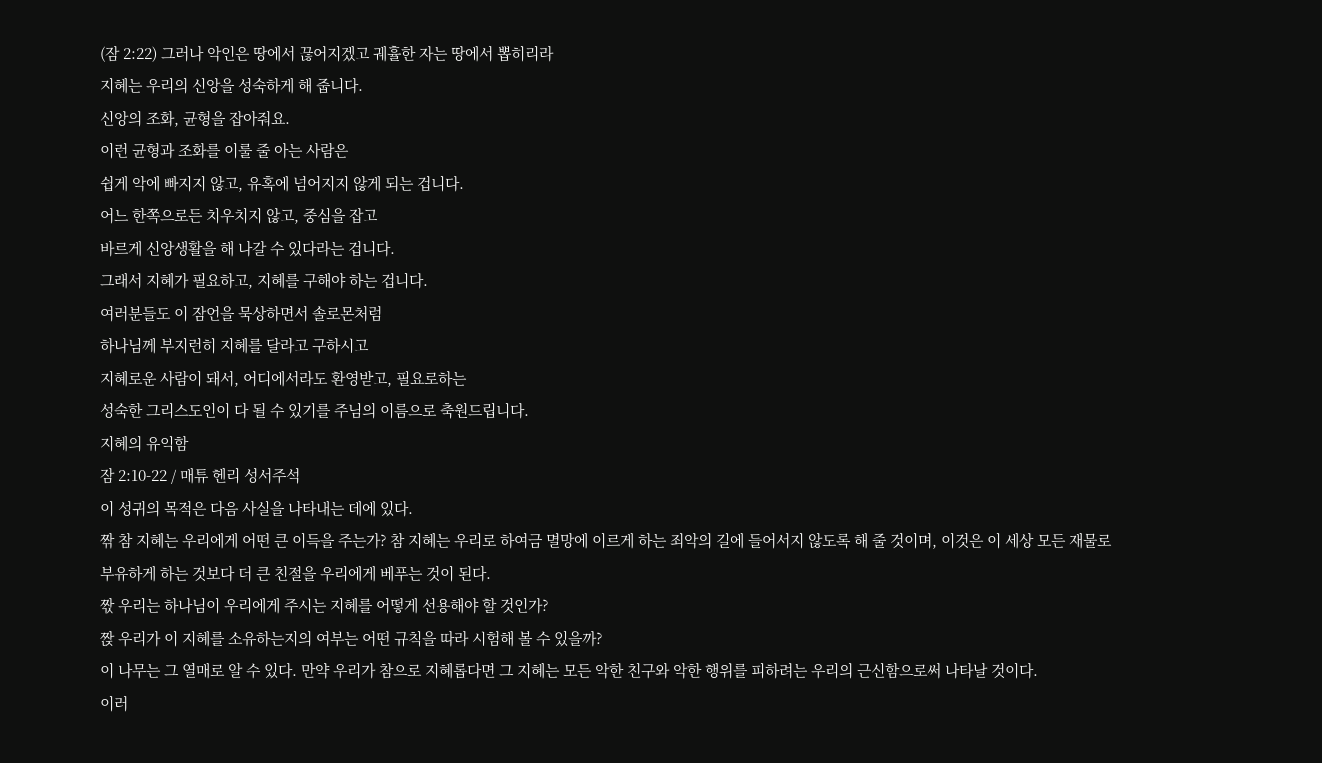(잠 2:22) 그러나 악인은 땅에서 끊어지겠고 궤휼한 자는 땅에서 뽑히리라
지혜는 우리의 신앙을 성숙하게 해 줍니다.
신앙의 조화, 균형을 잡아줘요.
이런 균형과 조화를 이룰 줄 아는 사람은
쉽게 악에 빠지지 않고, 유혹에 넘어지지 않게 되는 겁니다.
어느 한쪽으로든 치우치지 않고, 중심을 잡고
바르게 신앙생활을 해 나갈 수 있다라는 겁니다.
그래서 지혜가 필요하고, 지혜를 구해야 하는 겁니다.
여러분들도 이 잠언을 묵상하면서 솔로몬처럼
하나님께 부지런히 지혜를 달라고 구하시고
지혜로운 사람이 돼서, 어디에서라도 환영받고, 필요로하는
성숙한 그리스도인이 다 될 수 있기를 주님의 이름으로 축원드립니다.
지혜의 유익함
잠 2:10-22 / 매튜 헨리 성서주석
이 성귀의 목적은 다음 사실을 나타내는 데에 있다.
짞 참 지혜는 우리에게 어떤 큰 이득을 주는가? 참 지혜는 우리로 하여금 멸망에 이르게 하는 죄악의 길에 들어서지 않도록 해 줄 것이며, 이것은 이 세상 모든 재물로 부유하게 하는 것보다 더 큰 친절을 우리에게 베푸는 것이 된다.
짟 우리는 하나님이 우리에게 주시는 지혜를 어떻게 선용해야 할 것인가?
짡 우리가 이 지혜를 소유하는지의 여부는 어떤 규칙을 따라 시험해 볼 수 있을까?
이 나무는 그 열매로 알 수 있다. 만약 우리가 참으로 지혜롭다면 그 지혜는 모든 악한 친구와 악한 행위를 피하려는 우리의 근신함으로써 나타날 것이다.
이러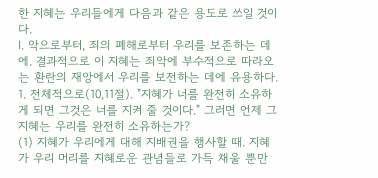한 지혜는 우리들에게 다음과 같은 용도로 쓰일 것이다.
Ⅰ. 악으로부터, 죄의 폐해로부터 우리를 보존하는 데에. 결과적으로 이 지혜는 죄악에 부수적으로 따라오는 환란의 재앙에서 우리를 보전하는 데에 유용하다.
1. 전체적으로(10,11절). "지혜가 너를 완전히 소유하게 되면 그것은 너를 지켜 줄 것이다." 그러면 언제 그 지혜는 우리를 완전히 소유하는가?
(1) 지혜가 우리에게 대해 지배권을 행사할 때. 지혜가 우리 머리를 지혜로운 관념들로 가득 채울 뿐만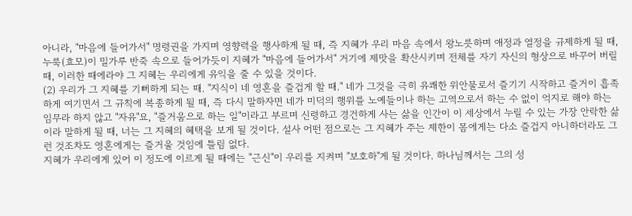아니라, "마음에 들어가서" 명령권을 가지며 영향력을 행사하게 될 때, 즉 지혜가 우리 마음 속에서 왕노릇하며 애정과 열정을 규제하게 될 때, 누룩(효모)이 밀가루 반죽 속으로 들어가듯이 지혜가 "마음에 들어가서" 거기에 제맛을 확산시키며 전체를 자기 자신의 형상으로 바꾸어 버릴 때, 이러한 때에라야 그 지혜는 우리에게 유익을 줄 수 있을 것이다.
(2) 우리가 그 지혜를 기뻐하게 되는 때. "지식이 네 영혼을 즐겁게 할 때." 네가 그것을 극히 유쾌한 위안물로서 즐기기 시작하고 즐거이 흡족하게 여기면서 그 규칙에 복종하게 될 때, 즉 다시 말하자면 네가 미덕의 행위를 노예들이나 하는 고역으로서 하는 수 없이 억지로 해야 하는 임무라 하지 않고 "자유"요, "즐거움으로 하는 일"이라고 부르며 신령하고 경건하게 사는 삶을 인간이 이 세상에서 누릴 수 있는 가장 안락한 삶이라 말하게 될 때, 너는 그 지혜의 혜택을 보게 될 것이다. 설사 어떤 점으로는 그 지혜가 주는 제한이 몸에게는 다소 즐겁지 아니하더라도 그런 것조차도 영혼에게는 즐거울 것임에 틀림 없다.
지혜가 우리에게 있어 이 정도에 이르게 될 때에는 "근신"이 우리를 지켜며 "보호하"게 될 것이다. 하나님께서는 그의 성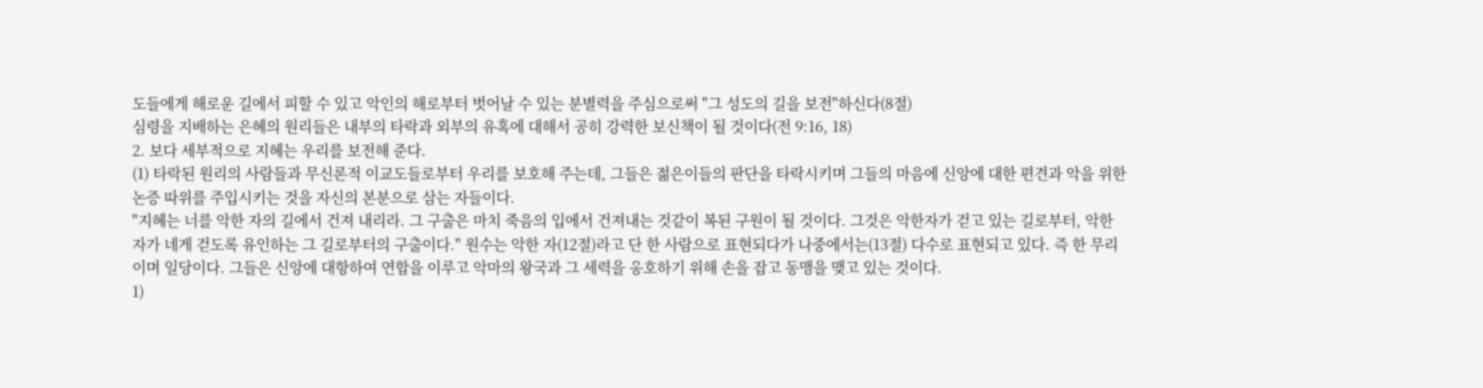도들에게 해로운 길에서 피할 수 있고 악인의 해로부터 벗어날 수 있는 분별력을 주심으로써 "그 성도의 길을 보전"하신다(8절)
심령을 지배하는 은혜의 원리들은 내부의 타락과 외부의 유혹에 대해서 공히 강력한 보신책이 될 것이다(전 9:16, 18)
2. 보다 세부적으로 지혜는 우리를 보전해 준다.
(1) 타락된 원리의 사람들과 무신론적 이교도들로부터 우리를 보호해 주는데, 그들은 젊은이들의 판단을 타락시키며 그들의 마음에 신앙에 대한 편견과 악을 위한 논증 따위를 주입시키는 것을 자신의 본분으로 삼는 자들이다.
"지혜는 너를 악한 자의 길에서 건져 내리라. 그 구출은 마치 죽음의 입에서 건져내는 것같이 복된 구원이 될 것이다. 그것은 악한자가 걷고 있는 길로부터, 악한 자가 네게 걷도록 유인하는 그 길로부터의 구출이다." 원수는 악한 자(12절)라고 단 한 사람으로 표현되다가 나중에서는(13절) 다수로 표현되고 있다. 즉 한 무리이며 일당이다. 그들은 신앙에 대항하여 연합을 이루고 악마의 왕국과 그 세력을 옹호하기 위해 손을 잡고 동맹을 맺고 있는 것이다.
1)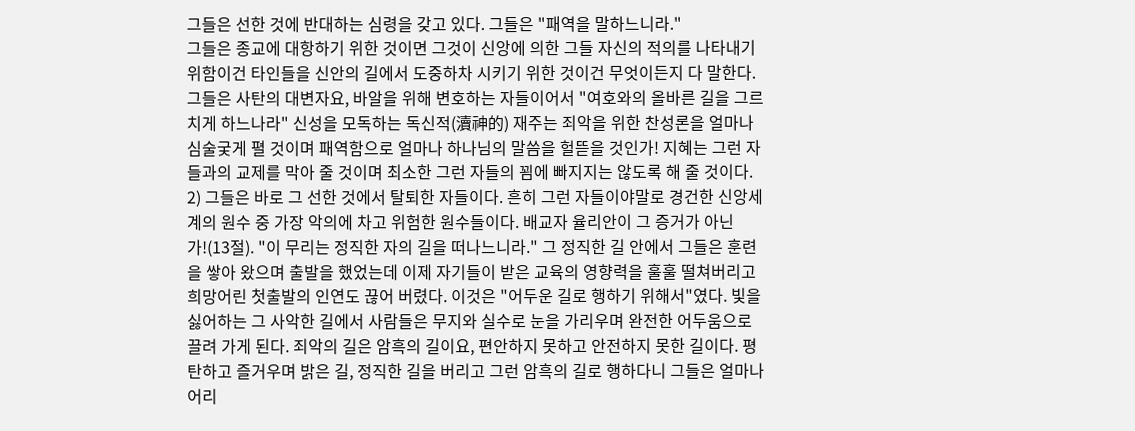그들은 선한 것에 반대하는 심령을 갖고 있다. 그들은 "패역을 말하느니라."
그들은 종교에 대항하기 위한 것이면 그것이 신앙에 의한 그들 자신의 적의를 나타내기 위함이건 타인들을 신안의 길에서 도중하차 시키기 위한 것이건 무엇이든지 다 말한다. 그들은 사탄의 대변자요, 바알을 위해 변호하는 자들이어서 "여호와의 올바른 길을 그르치게 하느나라" 신성을 모독하는 독신적(瀆神的) 재주는 죄악을 위한 찬성론을 얼마나 심술궂게 펼 것이며 패역함으로 얼마나 하나님의 말씀을 헐뜯을 것인가! 지혜는 그런 자들과의 교제를 막아 줄 것이며 최소한 그런 자들의 꾐에 빠지지는 않도록 해 줄 것이다.
2) 그들은 바로 그 선한 것에서 탈퇴한 자들이다. 흔히 그런 자들이야말로 경건한 신앙세계의 원수 중 가장 악의에 차고 위험한 원수들이다. 배교자 율리안이 그 증거가 아닌가!(13절). "이 무리는 정직한 자의 길을 떠나느니라." 그 정직한 길 안에서 그들은 훈련을 쌓아 왔으며 출발을 했었는데 이제 자기들이 받은 교육의 영향력을 훌훌 떨쳐버리고 희망어린 첫출발의 인연도 끊어 버렸다. 이것은 "어두운 길로 행하기 위해서"였다. 빛을 싫어하는 그 사악한 길에서 사람들은 무지와 실수로 눈을 가리우며 완전한 어두움으로 끌려 가게 된다. 죄악의 길은 암흑의 길이요, 편안하지 못하고 안전하지 못한 길이다. 평탄하고 즐거우며 밝은 길, 정직한 길을 버리고 그런 암흑의 길로 행하다니 그들은 얼마나 어리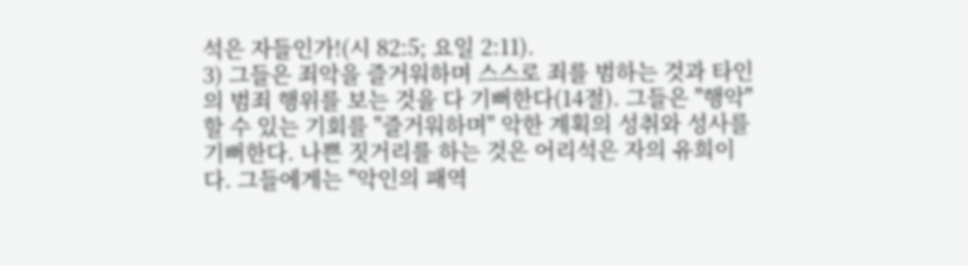석은 자들인가!(시 82:5; 요일 2:11).
3) 그들은 죄악을 즐거워하며 스스로 죄를 범하는 것과 타인의 범죄 행위를 보는 것을 다 기뻐한다(14절). 그들은 "행악"할 수 있는 기회를 "즐거워하며" 악한 계획의 성취와 성사를 기뻐한다. 나쁜 짓거리를 하는 것은 어리석은 자의 유희이다. 그들에게는 "악인의 패역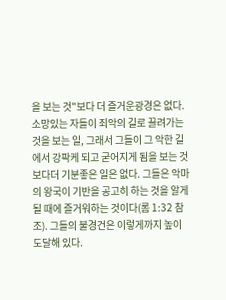을 보는 것"보다 더 즐거운광경은 없다. 소망있는 자들이 죄악의 길로 끌려가는 것을 보는 일, 그래서 그들이 그 악한 길에서 강팍케 되고 굳어지게 됨을 보는 것보다더 기분좋은 일은 없다. 그들은 악마의 왕국이 기반을 공고히 하는 것을 알게 될 때에 즐거워하는 것이다(롬 1:32 참조). 그들의 불경건은 이렇게까지 높이 도달해 있다.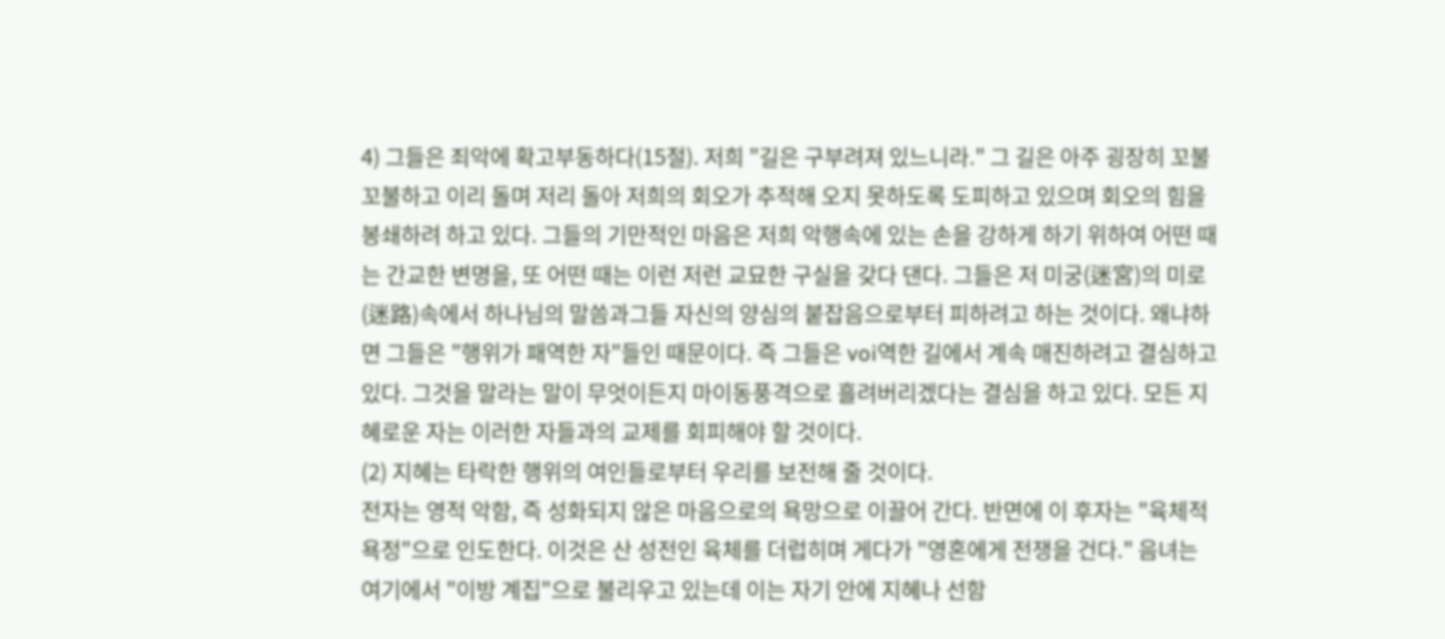4) 그들은 죄악에 확고부동하다(15절). 저희 "길은 구부려져 있느니라." 그 길은 아주 굉장히 꼬불꼬불하고 이리 돌며 저리 돌아 저희의 회오가 추적해 오지 못하도록 도피하고 있으며 회오의 힘을 봉쇄하려 하고 있다. 그들의 기만적인 마음은 저희 악행속에 있는 손을 강하게 하기 위하여 어떤 때는 간교한 변명을, 또 어떤 때는 이런 저런 교묘한 구실을 갖다 댄다. 그들은 저 미궁(迷宮)의 미로(迷路)속에서 하나님의 말씀과그들 자신의 양심의 붙잡음으로부터 피하려고 하는 것이다. 왜냐하면 그들은 "행위가 패역한 자"들인 때문이다. 즉 그들은 voi역한 길에서 계속 매진하려고 결심하고 있다. 그것을 말라는 말이 무엇이든지 마이동풍격으로 흘려버리겠다는 결심을 하고 있다. 모든 지혜로운 자는 이러한 자들과의 교제를 회피해야 할 것이다.
(2) 지혜는 타락한 행위의 여인들로부터 우리를 보전해 줄 것이다.
전자는 영적 악함, 즉 성화되지 않은 마음으로의 욕망으로 이끌어 간다. 반면에 이 후자는 "육체적 욕정"으로 인도한다. 이것은 산 성전인 육체를 더럽히며 게다가 "영혼에게 전쟁을 건다." 음녀는 여기에서 "이방 계집"으로 불리우고 있는데 이는 자기 안에 지혜나 선함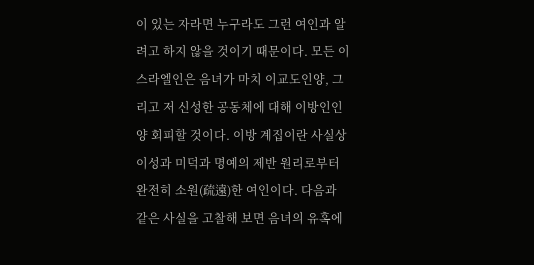이 있는 자라면 누구라도 그런 여인과 알려고 하지 않을 것이기 때문이다. 모든 이스라엘인은 음녀가 마치 이교도인양, 그리고 저 신성한 공동체에 대해 이방인인양 회피할 것이다. 이방 계집이란 사실상 이성과 미덕과 명예의 제반 원리로부터 완전히 소원(疏遠)한 여인이다. 다음과 같은 사실을 고찰해 보면 음녀의 유혹에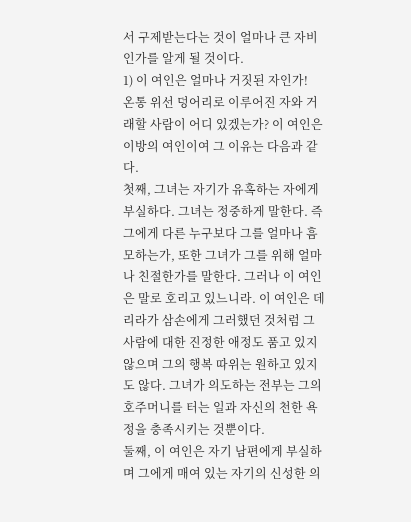서 구제받는다는 것이 얼마나 큰 자비인가를 알게 될 것이다.
1) 이 여인은 얼마나 거짓된 자인가!
온통 위선 덩어리로 이루어진 자와 거래할 사람이 어디 있겠는가? 이 여인은 이방의 여인이여 그 이유는 다음과 같다.
첫째, 그녀는 자기가 유혹하는 자에게 부실하다. 그녀는 정중하게 말한다. 즉 그에게 다른 누구보다 그를 얼마나 흠모하는가, 또한 그녀가 그를 위해 얼마나 친절한가를 말한다. 그러나 이 여인은 말로 호리고 있느니라. 이 여인은 데리라가 삼손에게 그러했던 것처럼 그 사람에 대한 진정한 애정도 품고 있지 않으며 그의 행복 따위는 원하고 있지도 않다. 그녀가 의도하는 전부는 그의 호주머니를 터는 일과 자신의 천한 욕정을 충족시키는 것뿐이다.
둘째, 이 여인은 자기 남편에게 부실하며 그에게 매여 있는 자기의 신성한 의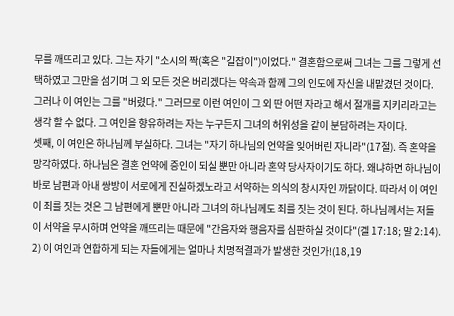무를 깨뜨리고 있다. 그는 자기 "소시의 짝(혹은 "길잡이")이었다." 결혼함으로써 그녀는 그를 그렇게 선택하였고 그만을 섬기며 그 외 모든 것은 버리겠다는 약속과 함께 그의 인도에 자신을 내맡겼던 것이다. 그러나 이 여인는 그를 "버렸다." 그러므로 이런 여인이 그 외 딴 어떤 자라고 해서 절개를 지키리라고는 생각 할 수 없다. 그 여인을 향유하려는 자는 누구든지 그녀의 허위성을 같이 분담하려는 자이다.
셋째, 이 여인은 하나님께 부실하다. 그녀는 "자기 하나님의 언약을 잊어버린 자니라"(17절). 즉 혼약을 망각하였다. 하나님은 결혼 언약에 증인이 되실 뿐만 아니라 혼약 당사자이기도 하다. 왜냐하면 하나님이 바로 남편과 아내 쌍방이 서로에게 진실하겠노라고 서약하는 의식의 창시자인 까닭이다. 따라서 이 여인이 죄를 짓는 것은 그 남편에게 뿐만 아니라 그녀의 하나님께도 죄를 짓는 것이 된다. 하나님께서는 저들이 서약을 무시하며 언약을 깨뜨리는 때문에 "간음자와 행음자를 심판하실 것이다"(겔 17:18; 말 2:14).
2) 이 여인과 연합하게 되는 자들에게는 얼마나 치명적결과가 발생한 것인가!(18,19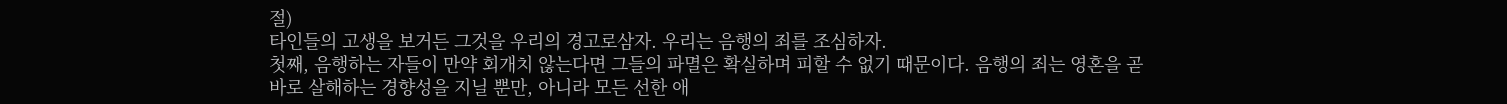절)
타인들의 고생을 보거든 그것을 우리의 경고로삼자. 우리는 음행의 죄를 조심하자.
첫째, 음행하는 자들이 만약 회개치 않는다면 그들의 파멸은 확실하며 피할 수 없기 때문이다. 음행의 죄는 영혼을 곧 바로 살해하는 경향성을 지닐 뿐만, 아니라 모든 선한 애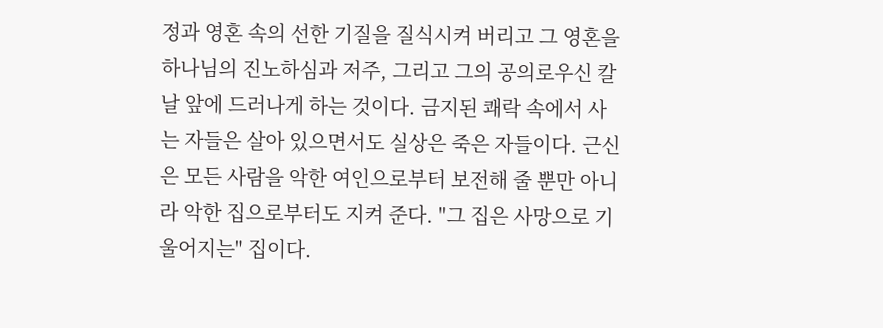정과 영혼 속의 선한 기질을 질식시켜 버리고 그 영혼을 하나님의 진노하심과 저주, 그리고 그의 공의로우신 칼날 앞에 드러나게 하는 것이다. 금지된 쾌락 속에서 사는 자들은 살아 있으면서도 실상은 죽은 자들이다. 근신은 모든 사람을 악한 여인으로부터 보전해 줄 뿐만 아니라 악한 집으로부터도 지켜 준다. "그 집은 사망으로 기울어지는" 집이다.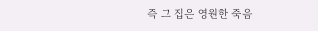즉 그 집은 영원한 죽음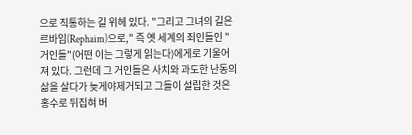으로 직통하는 길 위헤 있다. "그리고 그녀의 길은 르바임(Rephaim)으로," 즉 옛 세계의 죄인들인 "거인들"(어떤 이는 그렇게 읽는다)에게로 기울어져 있다. 그런데 그 거인들은 사치와 과도한 난동의 삶을 살다가 늦게야제거되고 그들이 설립한 것은 홍수로 뒤집혀 버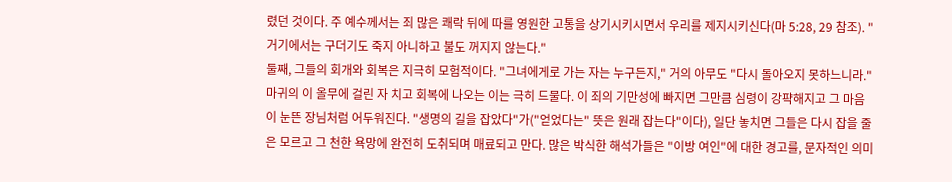렸던 것이다. 주 예수께서는 죄 많은 쾌락 뒤에 따를 영원한 고통을 상기시키시면서 우리를 제지시키신다(마 5:28, 29 참조). "거기에서는 구더기도 죽지 아니하고 불도 꺼지지 않는다."
둘째, 그들의 회개와 회복은 지극히 모험적이다. "그녀에게로 가는 자는 누구든지," 거의 아무도 "다시 돌아오지 못하느니라." 마귀의 이 올무에 걸린 자 치고 회복에 나오는 이는 극히 드물다. 이 죄의 기만성에 빠지면 그만큼 심령이 강퍅해지고 그 마음이 눈뜬 장님처럼 어두워진다. "생명의 길을 잡았다"가("얻었다는" 뜻은 원래 잡는다"이다), 일단 놓치면 그들은 다시 잡을 줄은 모르고 그 천한 욕망에 완전히 도취되며 매료되고 만다. 많은 박식한 해석가들은 "이방 여인"에 대한 경고를, 문자적인 의미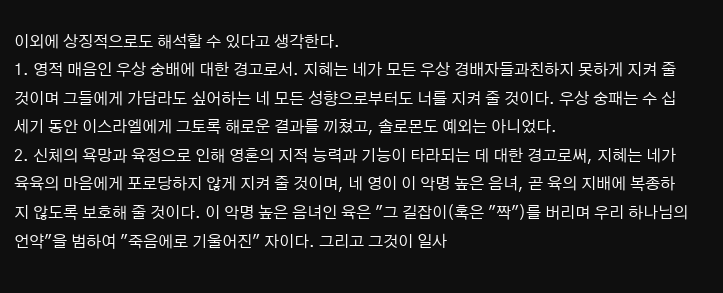이외에 상징적으로도 해석할 수 있다고 생각한다.
1. 영적 매음인 우상 숭배에 대한 경고로서. 지혜는 네가 모든 우상 경배자들과친하지 못하게 지켜 줄 것이며 그들에게 가담라도 싶어하는 네 모든 성향으로부터도 너를 지켜 줄 것이다. 우상 숭패는 수 십 세기 동안 이스라엘에게 그토록 해로운 결과를 끼쳤고, 솔로몬도 예외는 아니었다.
2. 신체의 욕망과 육정으로 인해 영혼의 지적 능력과 기능이 타라되는 데 대한 경고로써, 지혜는 네가 육육의 마음에게 포로당하지 않게 지켜 줄 것이며, 네 영이 이 악명 높은 음녀, 곧 육의 지배에 복종하지 않도록 보호해 줄 것이다. 이 악명 높은 음녀인 육은 "그 길잡이(혹은 "짝")를 버리며 우리 하나님의 언약"을 범하여 "죽음에로 기울어진" 자이다. 그리고 그것이 일사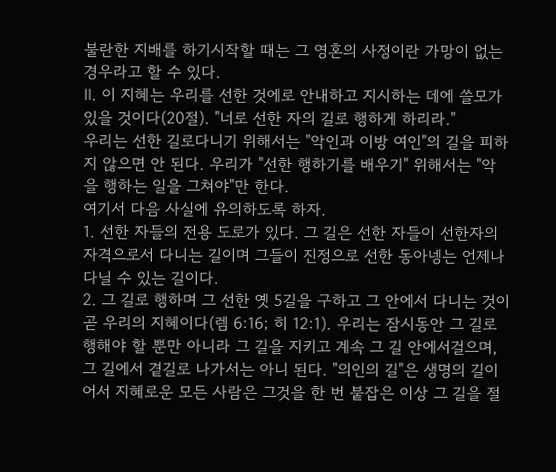불란한 지배를 하기시작할 때는 그 영혼의 사정이란 가망이 없는 경우라고 할 수 있다.
Ⅱ. 이 지혜는 우리를 선한 것에로 안내하고 지시하는 데에 쓸모가 있을 것이다(20절). "너로 선한 자의 길로 행하게 하리라."
우리는 선한 길로다니기 위해서는 "악인과 이방 여인"의 길을 피하지 않으면 안 된다. 우리가 "선한 행하기를 배우기" 위해서는 "악을 행하는 일을 그쳐야"만 한다.
여기서 다음 사실에 유의하도록 하자.
1. 선한 자들의 전용 도로가 있다. 그 길은 선한 자들이 선한자의 자격으로서 다니는 길이며 그들이 진정으로 선한 동아넹는 언제나 다닐 수 있는 길이다.
2. 그 길로 행하며 그 선한 옛 5길을 구하고 그 안에서 다니는 것이 곧 우리의 지혜이다(렘 6:16; 히 12:1). 우리는 잠시동안 그 길로 행해야 할 뿐만 아니라 그 길을 지키고 계속 그 길 안에서걸으며, 그 길에서 곁길로 나가서는 아니 된다. "의인의 길"은 생명의 길이어서 지혜로운 모든 사람은 그것을 한 번 붙잡은 이상 그 길을 절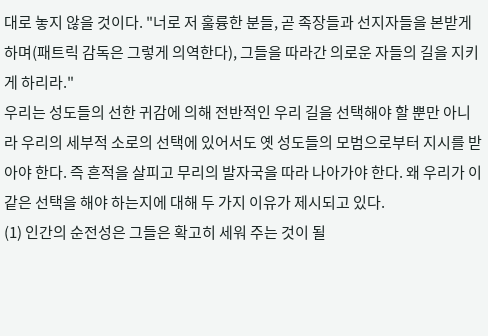대로 놓지 않을 것이다. "너로 저 훌륭한 분들, 곧 족장들과 선지자들을 본받게 하며(패트릭 감독은 그렇게 의역한다), 그들을 따라간 의로운 자들의 길을 지키게 하리라."
우리는 성도들의 선한 귀감에 의해 전반적인 우리 길을 선택해야 할 뿐만 아니라 우리의 세부적 소로의 선택에 있어서도 옛 성도들의 모범으로부터 지시를 받아야 한다. 즉 흔적을 살피고 무리의 발자국을 따라 나아가야 한다. 왜 우리가 이같은 선택을 해야 하는지에 대해 두 가지 이유가 제시되고 있다.
(1) 인간의 순전성은 그들은 확고히 세워 주는 것이 될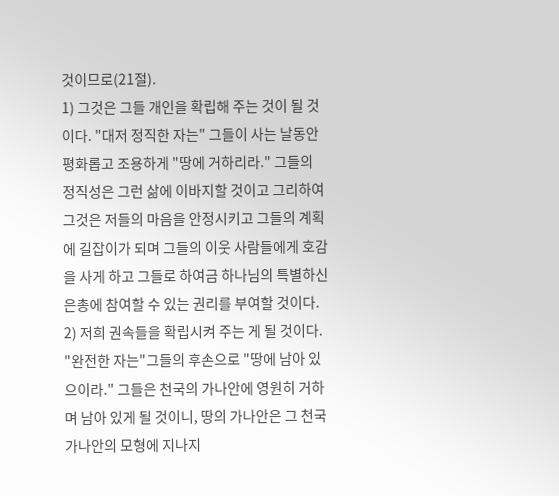것이므로(21절).
1) 그것은 그들 개인을 확립해 주는 것이 될 것이다. "대저 정직한 자는" 그들이 사는 날동안 평화롭고 조용하게 "땅에 거하리라." 그들의 정직성은 그런 삶에 이바지할 것이고 그리하여 그것은 저들의 마음을 안정시키고 그들의 계획에 길잡이가 되며 그들의 이웃 사람들에게 호감을 사게 하고 그들로 하여금 하나님의 특별하신 은총에 참여할 수 있는 권리를 부여할 것이다.
2) 저희 권속들을 확립시켜 주는 게 될 것이다. "완전한 자는"그들의 후손으로 "땅에 남아 있으이라." 그들은 천국의 가나안에 영원히 거하며 남아 있게 될 것이니, 땅의 가나안은 그 천국 가나안의 모형에 지나지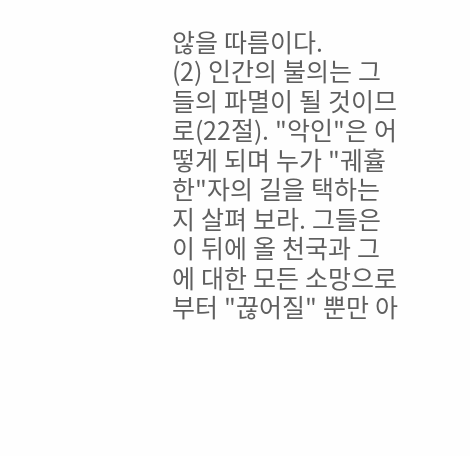않을 따름이다.
(2) 인간의 불의는 그들의 파멸이 될 것이므로(22절). "악인"은 어떻게 되며 누가 "궤휼한"자의 길을 택하는지 살펴 보라. 그들은 이 뒤에 올 천국과 그에 대한 모든 소망으로부터 "끊어질" 뿐만 아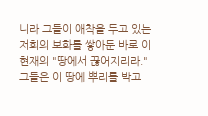니라 그들이 애착을 두고 있는 저희의 보화를 쌓아둔 바로 이 현재의 "땅에서 끊어지리라." 그들은 이 땅에 뿌리를 박고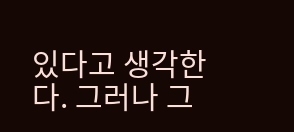있다고 생각한다. 그러나 그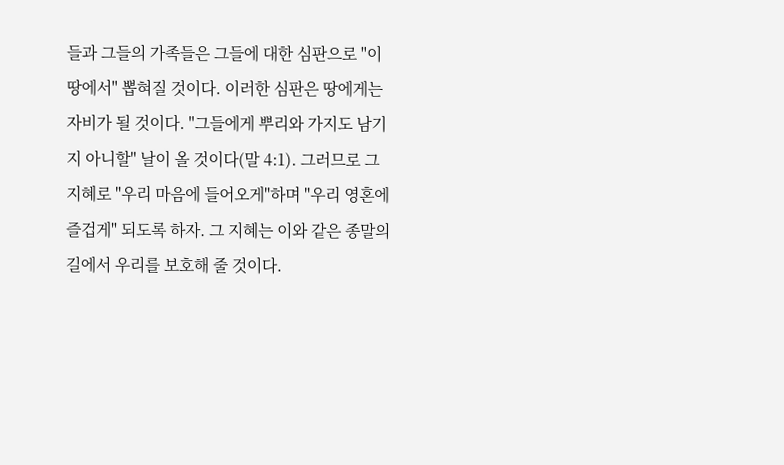들과 그들의 가족들은 그들에 대한 심판으로 "이 땅에서" 뽑혀질 것이다. 이러한 심판은 땅에게는 자비가 될 것이다. "그들에게 뿌리와 가지도 남기지 아니할" 날이 올 것이다(말 4:1). 그러므로 그 지혜로 "우리 마음에 들어오게"하며 "우리 영혼에 즐겁게" 되도록 하자. 그 지혜는 이와 같은 종말의 길에서 우리를 보호해 줄 것이다.